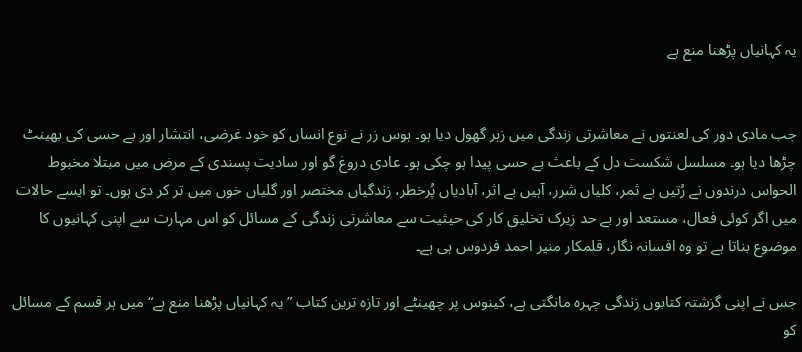یہ کہانیاں پڑھنا منع ہے


جب مادی دور کی لعنتوں نے معاشرتی زندگی میں زہر گھول دیا ہو۔ ہوس زر نے نوع انساں کو خود غرضی، انتشار اور بے حسی کی بھینٹ چڑھا دیا ہو۔ مسلسل شکست دل کے باعث بے حسی پیدا ہو چکی ہو۔ عادی دروغ گو اور سادیت پسندی کے مرض میں مبتلا مخبوط الحواس درندوں نے رُتیں بے ثمر، کلیاں شرر، آہیں بے اثر، آبادیاں پُرخطر، زندگیاں مختصر اور گلیاں خوں میں تر کر دی ہوں۔ تو ایسے حالات میں اگر کوئی فعال، مستعد اور بے حد زیرک تخلیق کار کی حیثیت سے معاشرتی زندگی کے مسائل کو اس مہارت سے اپنی کہانیوں کا موضوع بناتا ہے تو وہ افسانہ نگار، قلمکار منیر احمد فردوس ہی ہے۔

جس نے اپنی گزشتہ کتابوں زندگی چہرہ مانگتی ہے، کینوس پر چھینٹے اور تازہ ترین کتاب ”یہ کہانیاں پڑھنا منع ہے“ میں ہر قسم کے مسائل کو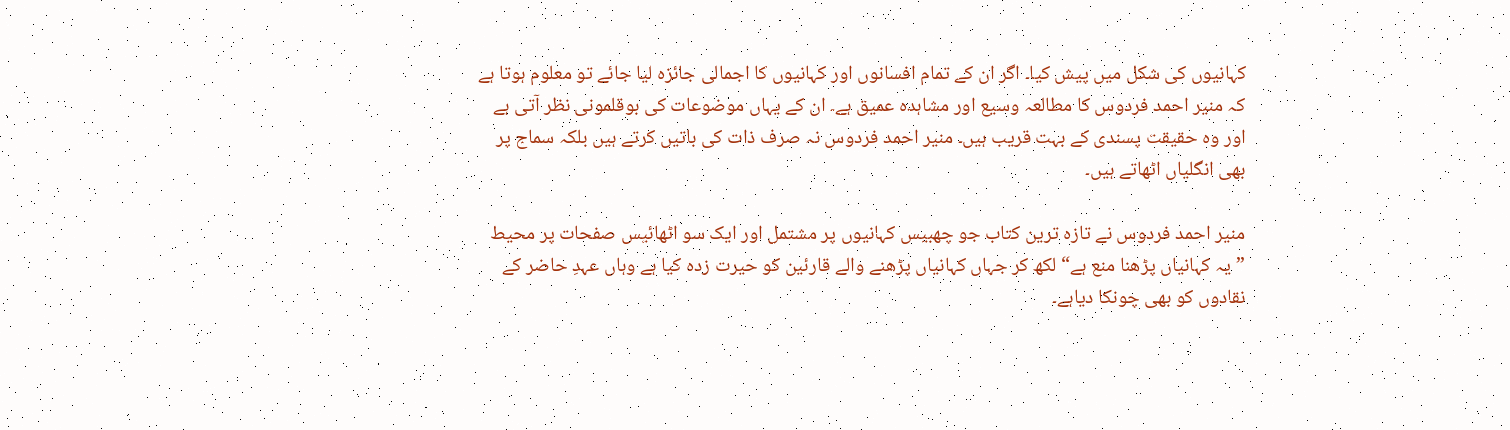کہانیوں کی شکل میں پیش کیا۔ اگر ان کے تمام افسانوں اور کہانیوں کا اجمالی جائزہ لیا جائے تو معلوم ہوتا ہے کہ منیر احمد فردوس کا مطالعہ وسیع اور مشاہدہ عمیق ہے۔ ان کے یہاں موضوعات کی بوقلمونی نظر آتی ہے اور وہ حقیقت پسندی کے بہت قریب ہیں۔ منیر احمد فردوس نہ صرف ذات کی باتیں کرتے ہیں بلکہ سماج پر بھی انگلیاں اٹھاتے ہیں۔

منیر احمد فردوس نے تازہ ترین کتاب جو چھبیس کہانیوں پر مشتمل اور ایک سو اٹھائیس صفحات پر محیط ”یہ کہانیاں پڑھنا منع ہے“ لکھ کر جہاں کہانیاں پڑھنے والے قارئین کو حیرت زدہ کیا ہے وہاں عہدِ حاضر کے نقادوں کو بھی چونکا دیاہے۔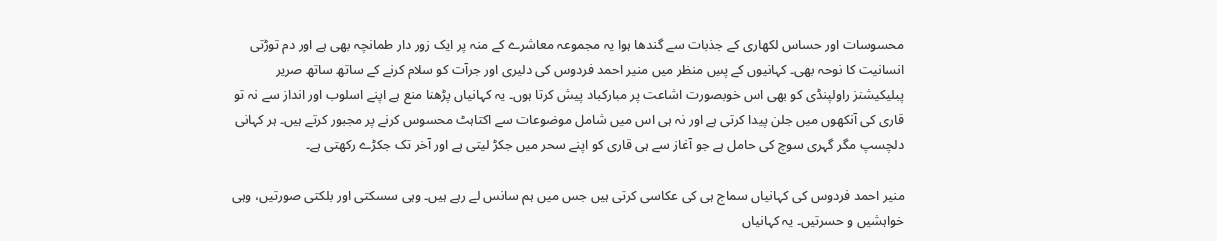محسوسات اور حساس لکھاری کے جذبات سے گندھا ہوا یہ مجموعہ معاشرے کے منہ پر ایک زور دار طمانچہ بھی ہے اور دم توڑتی انسانیت کا نوحہ بھی۔ کہانیوں کے پسِ منظر میں منیر احمد فردوس کی دلیری اور جرآت کو سلام کرنے کے ساتھ ساتھ صریر پبلیکیشنز راولپنڈی کو بھی اس خوبصورت اشاعت پر مبارکباد پیش کرتا ہوں۔ یہ کہانیاں پڑھنا منع ہے اپنے اسلوب اور انداز سے نہ تو قاری کی آنکھوں میں جلن پیدا کرتی ہے اور نہ ہی اس میں شامل موضوعات سے اکتاہٹ محسوس کرنے پر مجبور کرتے ہیں۔ ہر کہانی دلچسپ مگر گہری سوچ کی حامل ہے جو آغاز سے ہی قاری کو اپنے سحر میں جکڑ لیتی ہے اور آخر تک جکڑے رکھتی ہے۔

منیر احمد فردوس کی کہانیاں سماج ہی کی عکاسی کرتی ہیں جس میں ہم سانس لے رہے ہیں۔ وہی سسکتی اور بلکتی صورتیں، وہی خواہشیں و حسرتیں۔ یہ کہانیاں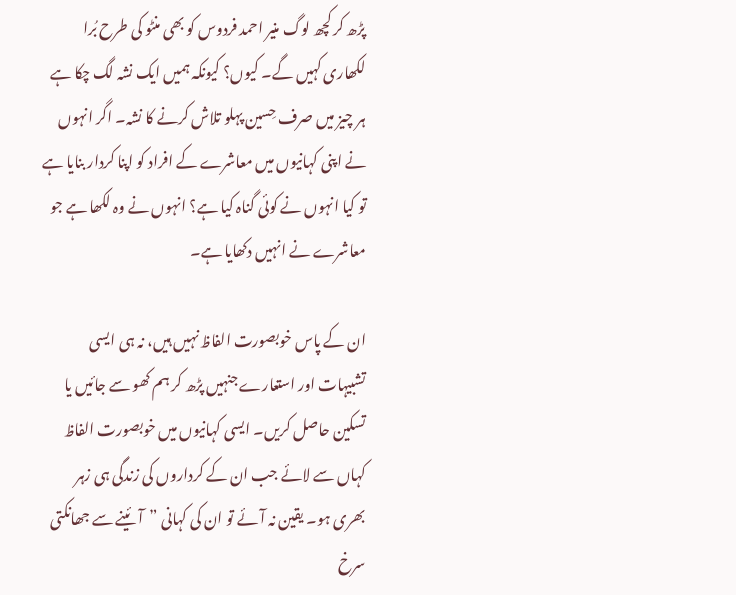پڑھ کر کچھ لوگ منیر احمد فردوس کو بھی منٹو کی طرح بُرا لکھاری کہیں گے۔ کیوں؟ کیونکہ ہمیں ایک نشہ لگ چکا ہے ہر چیز میں صرف حِسین پہلو تلاش کرنے کا نشہ۔ اگر انہوں نے اپنی کہانیوں میں معاشرے کے افراد کو اپنا کردار بنایا ہے تو کیا انہوں نے کوئی گناہ کیا ہے؟ انہوں نے وہ لکھا ہے جو معاشرے نے انہیں دکھایا ہے۔

ان کے پاس خوبصورت الفاظ نہیں ہیں، نہ ہی ایسی تشبیہات اور استعارے جنہیں پڑھ کر ہم کھو سے جائیں یا تسکین حاصل کریں۔ ایسی کہانیوں میں خوبصورت الفاظ کہاں سے لائے جب ان کے کرداروں کی زندگی ہی زہر بھری ہو۔ یقین نہ آئے تو ان کی کہانی ”آئینے سے جھانکتی سرخ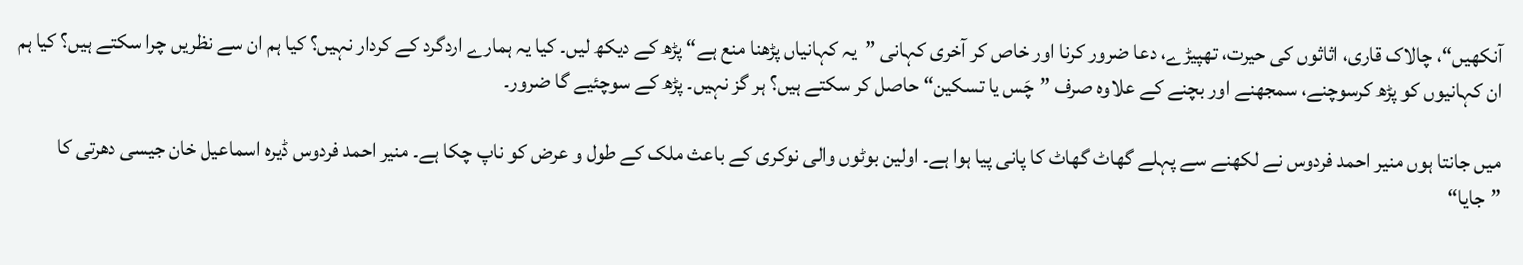آنکھیں“، چالاک قاری، اثاثوں کی حیرت، تھپیڑے، دعا ضرور کرنا اور خاص کر آخری کہانی ”یہ کہانیاں پڑھنا منع ہے“ پڑھ کے دیکھ لیں۔ کیا یہ ہمارے اردگرد کے کردار نہیں؟ کیا ہم ان سے نظریں چرا سکتے ہیں؟ کیا ہم ان کہانیوں کو پڑھ کرسوچنے، سمجھنے اور بچنے کے علاوہ صرف ”چَس یا تسکین“ حاصل کر سکتے ہیں؟ ہر گز نہیں۔ پڑھ کے سوچئیے گا ضرور۔

میں جانتا ہوں منیر احمد فردوس نے لکھنے سے پہلے گھاٹ گھاٹ کا پانی پیا ہوا ہے۔ اولین بوٹوں والی نوکری کے باعث ملک کے طول و عرض کو ناپ چکا ہے۔ منیر احمد فردوس ڈیرہ اسماعیل خان جیسی دھرتی کا ”جایا“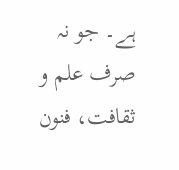ہے۔ جو نہ صرف علم و ثقافت، فنون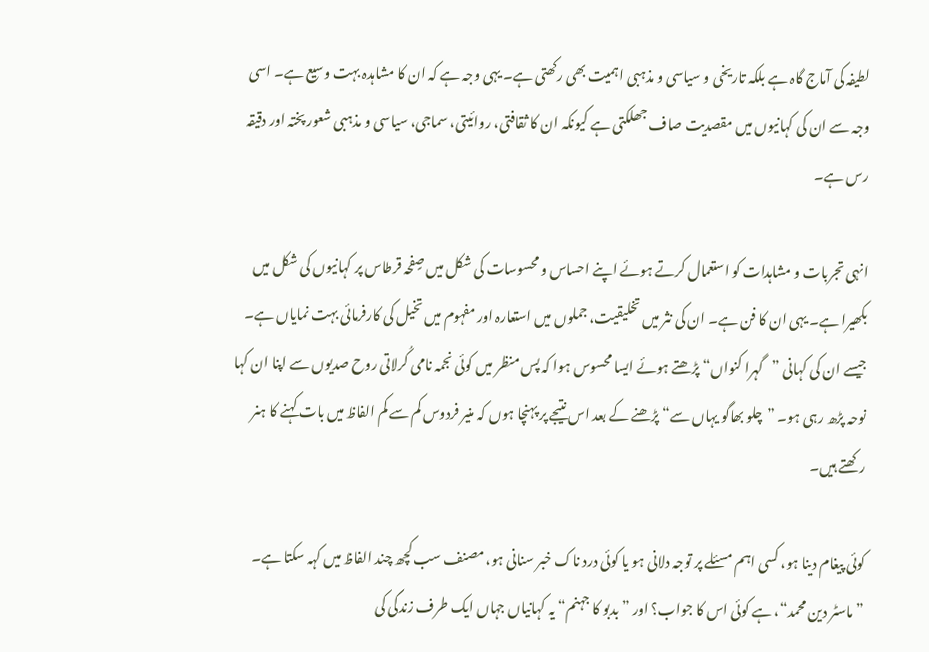لطیفہ کی آماج گاہ ہے بلکہ تاریخی و سیاسی و مذہبی اہمیت بھی رکھتی ہے۔ یہی وجہ ہے کہ ان کا مشاہدہ بہت وسیع ہے۔ اسی وجہ سے ان کی کہانیوں میں مقصدیت صاف جھلکتی ہے کیونکہ ان کا ثقافتی، روائیتی، سماجی، سیاسی و مذہبی شعور پختہ اور دقیقہ رس ہے۔

انہی تجربات و مشاہدات کو استعمال کرتے ہوئے اپنے احساس و محسوسات کی شکل میں صٍفحہ قرطاس پر کہانیوں کی شکل میں بکھیرا ہے۔ یہی ان کا فن ہے۔ ان کی نثر میں تخلیقیت، جملوں میں استعارہ اور مفہوم میں تخیل کی کارفرمائی بہت نمایاں ہے۔ جیسے ان کی کہانی ”گہرا کنواں“ پڑھتے ہوئے ایسا محسوس ہوا کہ پس منظر میں کوئی نجمہ نامی کُرلاتی روح صدیوں سے اپنا ان کہا نوحہ پڑھ رہی ہو۔ ”چلو بھاگو یہاں سے“ پڑھنے کے بعد اس نتیجے پر پہنچا ہوں کہ منیر فردوس کم سے کم الفاظ میں بات کہنے کا ہنر رکھتے ہیں۔

کوئی پیغام دینا ہو، کسی اہم مسئلے پر توجہ دلانی ہو یا کوئی درد ناک خبر سنانی ہو، مصنف سب کچھ چند الفاظ میں کہہ سکتا ہے۔ ”ماسٹر دین محمد“، ہے کوئی اس کا جواب؟ اور ”بدبو کا جہنم“ یہ کہانیاں جہاں ایک طرف زندگی کی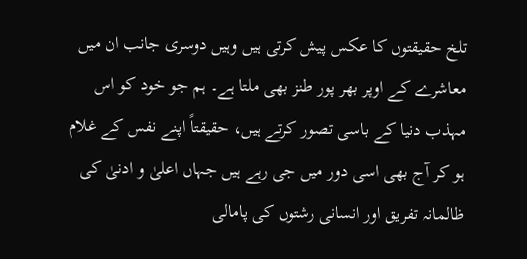تلخ حقیقتوں کا عکس پیش کرتی ہیں وہیں دوسری جانب ان میں معاشرے کے اوپر بھر پور طنز بھی ملتا ہے۔ ہم جو خود کو اس مہذب دنیا کے باسی تصور کرتے ہیں، حقیقتاً اپنے نفس کے غلام ہو کر آج بھی اسی دور میں جی رہے ہیں جہاں اعلیٰ و ادنیٰ کی ظالمانہ تفریق اور انسانی رشتوں کی پامالی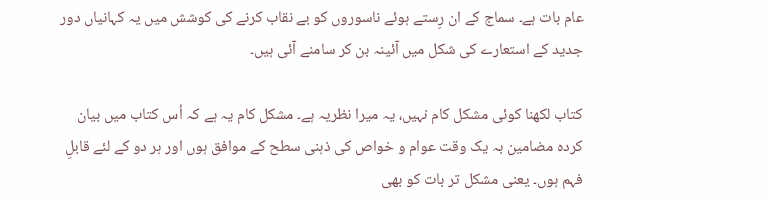عام بات ہے۔ سماج کے ان رِستے ہوئے ناسوروں کو بے نقاب کرنے کی کوشش میں یہ کہانیاں دور جدید کے استعارے کی شکل میں آئینہ بن کر سامنے آئی ہیں۔

کتاب لکھنا کوئی مشکل کام نہیں، یہ میرا نظریہ ہے۔ مشکل کام یہ ہے کہ اُس کتاب میں بیان کردہ مضامین بہ یک وقت عوام و خواص کی ذہنی سطح کے موافق ہوں اور ہر دو کے لئے قابلِ فہم ہوں۔ یعنی مشکل تر بات کو بھی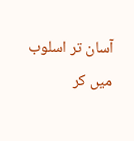آسان تر اسلوب میں کر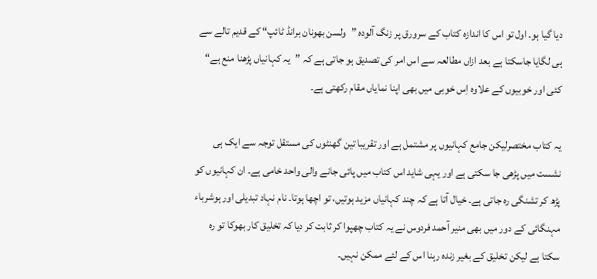دیا گیا ہو۔ اول تو اس کا اندازہ کتاب کے سرورق پر زنگ آلودہ ”ولسن بھونان برانڈ ٹائپ“ کے قدیم تالے سے ہی لگایا جاسکتا ہے بعد ازاں مطالعہ سے اس امر کی تصدیق ہو جاتی ہے کہ ”یہ کہانیاں پڑھنا منع ہے“ کئی اور خوبیوں کے علاوہ اِس خوبی میں بھی اپنا نمایاں مقام رکھتی ہے۔

یہ کتاب مختصرلیکن جامع کہانیوں پر مشتمل ہے اور تقریبا تین گھنٹوں کی مستقل توجہ سے ایک ہی نشست میں پڑھی جا سکتی ہے اور یہی شاید اس کتاب میں پائی جانے والی واحد خامی ہے۔ ان کہانیوں کو پڑھ کر تشنگی رہ جاتی ہے۔ خیال آتا ہے کہ چند کہانیاں مزید ہوتیں، تو اچھا ہوتا۔ نام نہاد تبدیلی اور ہوشرباء مہنگائی کے دور میں بھی منیر آحمد فردوس نے یہ کتاب چھپوا کر ثابت کر دیا کہ تخلیق کار بھوکا تو رہ سکتا ہے لیکن تخلیق کے بغیر زندہ رہنا اس کے لئے ممکن نہیں۔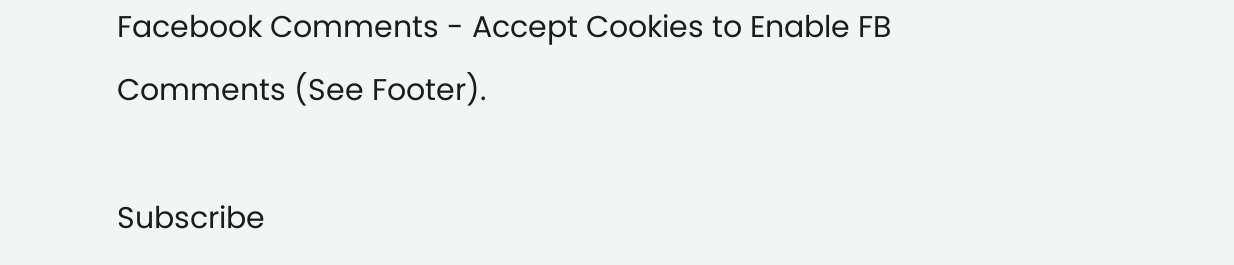Facebook Comments - Accept Cookies to Enable FB Comments (See Footer).

Subscribe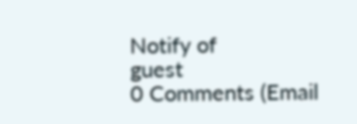Notify of
guest
0 Comments (Email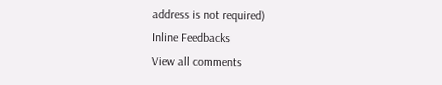address is not required)
Inline Feedbacks
View all comments